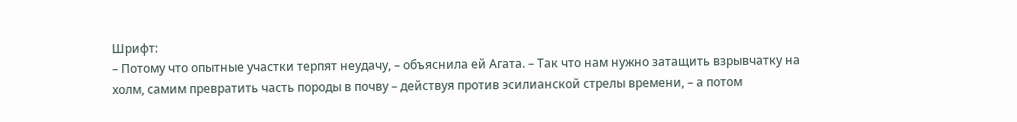Шрифт:
– Потому что опытные участки терпят неудачу, – объяснила ей Агата. – Так что нам нужно затащить взрывчатку на холм, самим превратить часть породы в почву – действуя против эсилианской стрелы времени, – а потом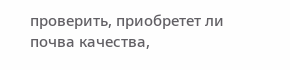проверить, приобретет ли почва качества,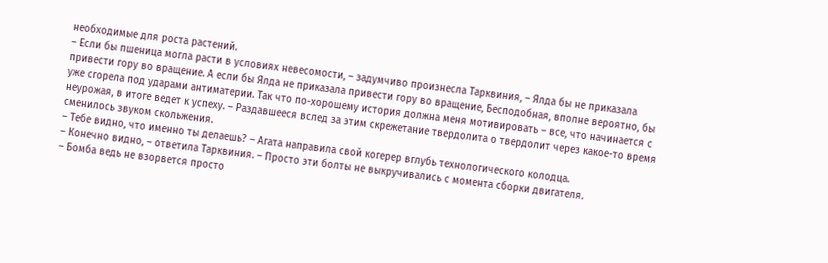необходимые для роста растений.
– Если бы пшеница могла расти в условиях невесомости, – задумчиво произнесла Тарквиния, – Ялда бы не приказала привести гору во вращение. А если бы Ялда не приказала привести гору во вращение, Бесподобная, вполне вероятно, бы уже сгорела под ударами антиматерии. Так что по-хорошему история должна меня мотивировать – все, что начинается с неурожая, в итоге ведет к успеху. – Раздавшееся вслед за этим скрежетание твердолита о твердолит через какое-то время сменилось звуком скольжения.
– Тебе видно, что именно ты делаешь? – Агата направила свой когерер вглубь технологического колодца.
– Конечно видно, – ответила Тарквиния. – Просто эти болты не выкручивались с момента сборки двигателя.
– Бомба ведь не взорвется просто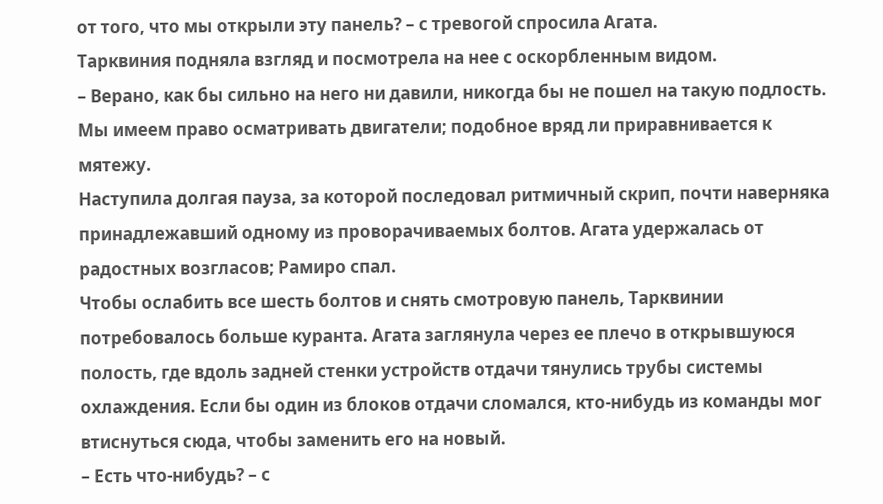от того, что мы открыли эту панель? – с тревогой спросила Агата.
Тарквиния подняла взгляд и посмотрела на нее с оскорбленным видом.
– Верано, как бы сильно на него ни давили, никогда бы не пошел на такую подлость. Мы имеем право осматривать двигатели; подобное вряд ли приравнивается к мятежу.
Наступила долгая пауза, за которой последовал ритмичный скрип, почти наверняка принадлежавший одному из проворачиваемых болтов. Агата удержалась от радостных возгласов; Рамиро спал.
Чтобы ослабить все шесть болтов и снять смотровую панель, Тарквинии потребовалось больше куранта. Агата заглянула через ее плечо в открывшуюся полость, где вдоль задней стенки устройств отдачи тянулись трубы системы охлаждения. Если бы один из блоков отдачи сломался, кто-нибудь из команды мог втиснуться сюда, чтобы заменить его на новый.
– Есть что-нибудь? – с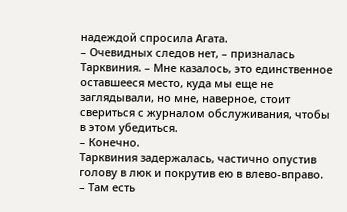надеждой спросила Агата.
– Очевидных следов нет, – призналась Тарквиния. – Мне казалось, это единственное оставшееся место, куда мы еще не заглядывали, но мне, наверное, стоит свериться с журналом обслуживания, чтобы в этом убедиться.
– Конечно.
Тарквиния задержалась, частично опустив голову в люк и покрутив ею в влево-вправо.
– Там есть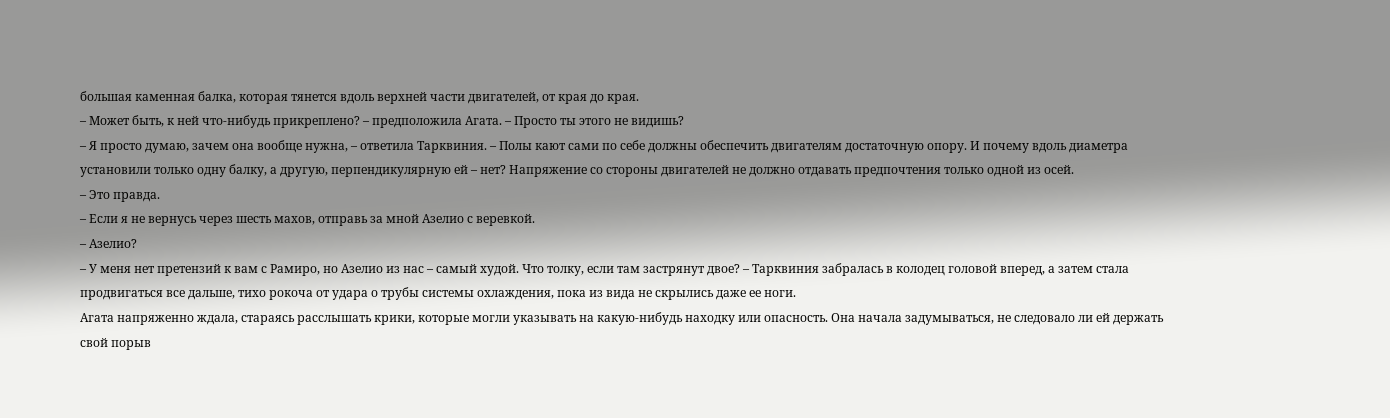большая каменная балка, которая тянется вдоль верхней части двигателей, от края до края.
– Может быть, к ней что-нибудь прикреплено? – предположила Агата. – Просто ты этого не видишь?
– Я просто думаю, зачем она вообще нужна, – ответила Тарквиния. – Полы кают сами по себе должны обеспечить двигателям достаточную опору. И почему вдоль диаметра установили только одну балку, а другую, перпендикулярную ей – нет? Напряжение со стороны двигателей не должно отдавать предпочтения только одной из осей.
– Это правда.
– Если я не вернусь через шесть махов, отправь за мной Азелио с веревкой.
– Азелио?
– У меня нет претензий к вам с Рамиро, но Азелио из нас – самый худой. Что толку, если там застрянут двое? – Тарквиния забралась в колодец головой вперед, а затем стала продвигаться все дальше, тихо рокоча от удара о трубы системы охлаждения, пока из вида не скрылись даже ее ноги.
Агата напряженно ждала, стараясь расслышать крики, которые могли указывать на какую-нибудь находку или опасность. Она начала задумываться, не следовало ли ей держать свой порыв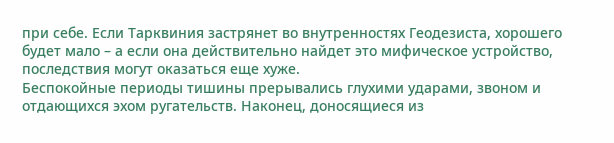при себе. Если Тарквиния застрянет во внутренностях Геодезиста, хорошего будет мало – а если она действительно найдет это мифическое устройство, последствия могут оказаться еще хуже.
Беспокойные периоды тишины прерывались глухими ударами, звоном и отдающихся эхом ругательств. Наконец, доносящиеся из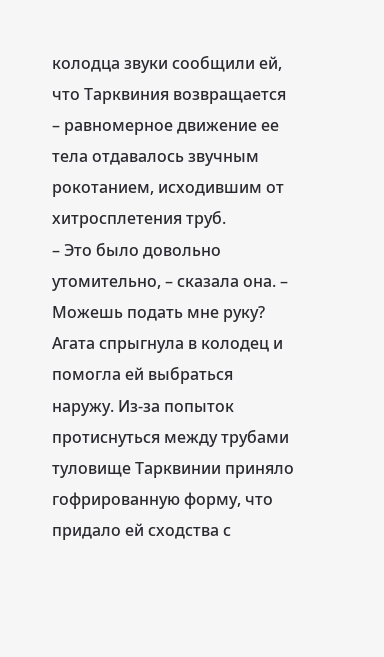колодца звуки сообщили ей, что Тарквиния возвращается – равномерное движение ее тела отдавалось звучным рокотанием, исходившим от хитросплетения труб.
– Это было довольно утомительно, – сказала она. – Можешь подать мне руку?
Агата спрыгнула в колодец и помогла ей выбраться наружу. Из-за попыток протиснуться между трубами туловище Тарквинии приняло гофрированную форму, что придало ей сходства с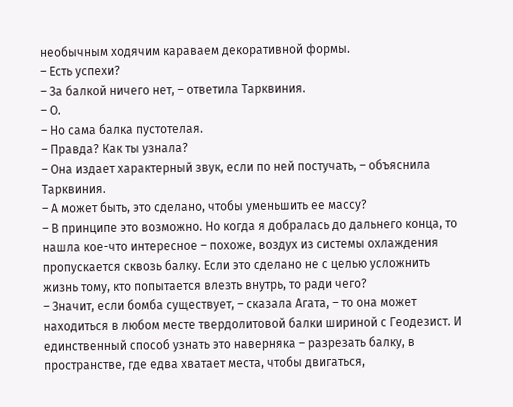необычным ходячим караваем декоративной формы.
– Есть успехи?
– За балкой ничего нет, – ответила Тарквиния.
– О.
– Но сама балка пустотелая.
– Правда? Как ты узнала?
– Она издает характерный звук, если по ней постучать, – объяснила Тарквиния.
– А может быть, это сделано, чтобы уменьшить ее массу?
– В принципе это возможно. Но когда я добралась до дальнего конца, то нашла кое-что интересное – похоже, воздух из системы охлаждения пропускается сквозь балку. Если это сделано не с целью усложнить жизнь тому, кто попытается влезть внутрь, то ради чего?
– Значит, если бомба существует, – сказала Агата, – то она может находиться в любом месте твердолитовой балки шириной с Геодезист. И единственный способ узнать это наверняка – разрезать балку, в пространстве, где едва хватает места, чтобы двигаться,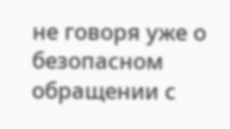не говоря уже о безопасном обращении с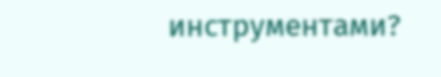инструментами?